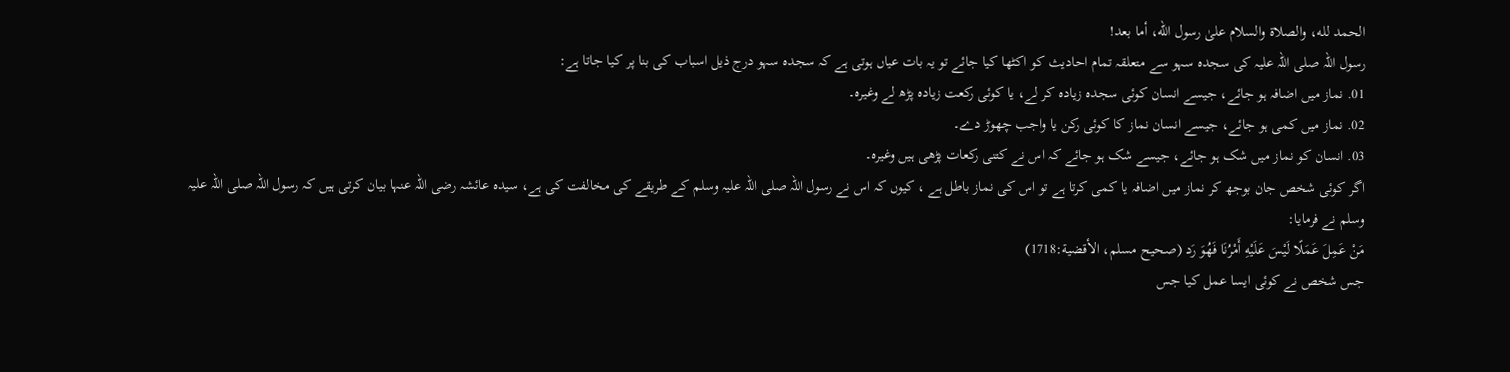الحمد لله، والصلاة والسلام علىٰ رسول الله، أما بعد!
رسول اللہ صلی اللہ علیہ کی سجدہ سہو سے متعلقہ تمام احادیث کو اکٹھا کیا جائے تو یہ بات عیاں ہوتی ہے کہ سجدہ سہو درج ذیل اسباب کی بنا پر کیا جاتا ہے:
01. نماز میں اضافہ ہو جائے، جیسے انسان کوئی سجدہ زیادہ کر لے، یا کوئی رکعت زیادہ پڑھ لے وغیرہ۔
02. نماز میں کمی ہو جائے، جیسے انسان نماز کا کوئی رکن یا واجب چھوڑ دے۔
03. انسان کو نماز میں شک ہو جائے، جیسے شک ہو جائے کہ اس نے کتنی رکعات پڑھی ہیں وغیرہ۔
اگر کوئی شخص جان بوجھ کر نماز میں اضافہ یا کمی کرتا ہے تو اس کی نماز باطل ہے ، کیوں کہ اس نے رسول اللہ صلی اللہ علیہ وسلم کے طریقے کی مخالفت کی ہے، سیدہ عائشہ رضی اللہ عنہا بیان کرتی ہیں کہ رسول اللہ صلی اللہ علیہ وسلم نے فرمایا:
مَنْ عَمِلَ عَمَلًا لَيْسَ عَلَيْهِ أَمْرُنَا فَهُوَ رَد (صحيح مسلم، الأقضية:1718)
جس شخص نے کوئی ایسا عمل کیا جس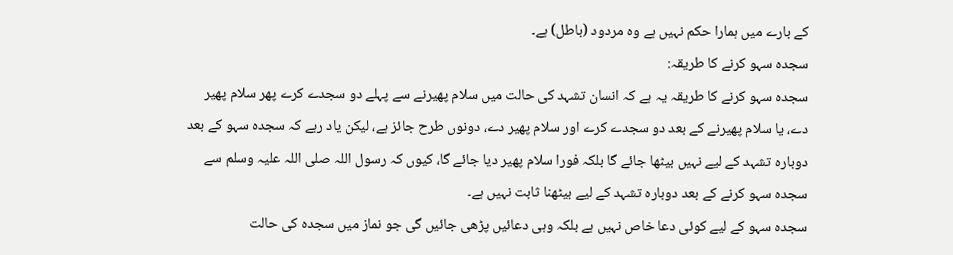کے بارے میں ہمارا حکم نہیں ہے وہ مردود (باطل) ہے۔
سجدہ سہو کرنے کا طریقہ:
سجدہ سہو کرنے کا طریقہ یہ ہے کہ انسان تشہد کی حالت میں سلام پھیرنے سے پہلے دو سجدے کرے پھر سلام پھیر دے، یا سلام پھیرنے کے بعد دو سجدے کرے اور سلام پھیر دے، دونوں طرح جائز ہے، لیکن یاد رہے کہ سجدہ سہو کے بعد دوبارہ تشہد کے لیے نہیں بیٹھا جائے گا بلکہ فورا سلام پھیر دیا جائے گا، کیوں کہ رسول اللہ صلی اللہ علیہ وسلم سے سجدہ سہو کرنے کے بعد دوبارہ تشہد کے لیے بیٹھنا ثابت نہیں ہے۔
سجدہ سہو کے لیے کوئی دعا خاص نہیں ہے بلکہ وہی دعائیں پڑھی جائیں گی جو نماز میں سجدہ کی حالت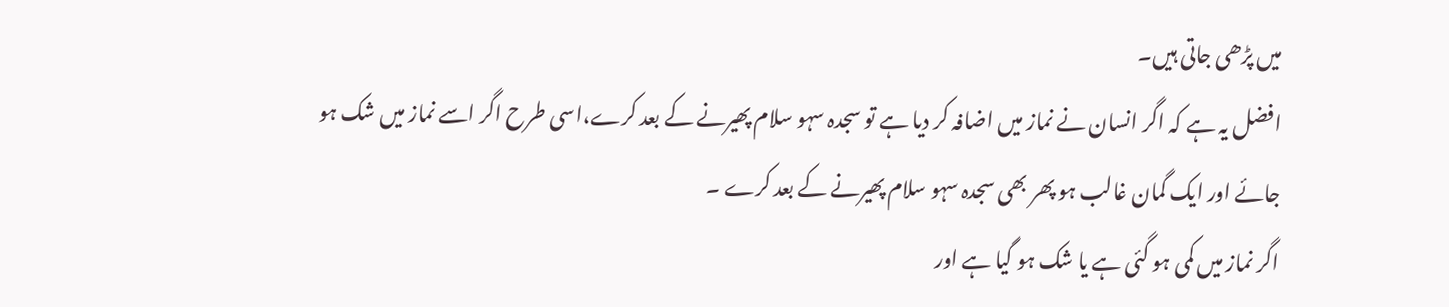میں پڑھی جاتی ہیں۔
افضل یہ ہے کہ اگر انسان نے نماز میں اضافہ کر دیا ہے تو سجدہ سہو سلام پھیرنے کے بعد کرے،اسی طرح اگر اسے نماز میں شک ہو جائے اور ایک گمان غالب ہو پھر بھی سجدہ سہو سلام پھیرنے کے بعد کرے ۔
اگر نماز میں کمی ہو گئی ہے یا شک ہو گیا ہے اور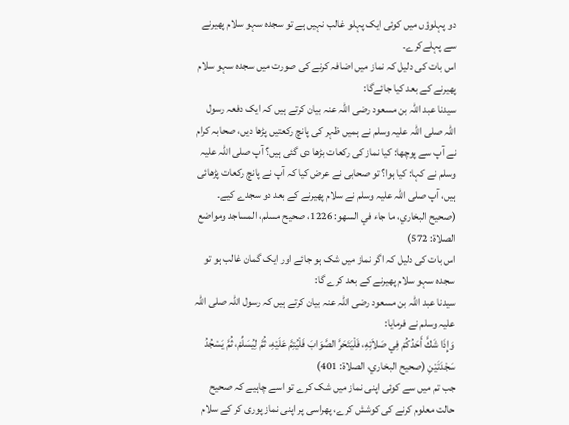دو پہلوؤں میں کوئی ایک پہلو غالب نہیں ہے تو سجدہ سہو سلام پھیرنے سے پہلےکرے۔
اس بات کی دلیل کہ نماز میں اضافہ کرنے کی صورت میں سجدہ سہو سلام پھیرنے کے بعد کیا جائےگا:
سيدنا عبد اللہ بن مسعود رضی اللہ عنہ بیان کرتے ہیں کہ ايک دفعہ رسول اللہ صلی اللہ علیہ وسلم نے ہمیں ظہر کی پانچ رکعتیں پڑھا دیں، صحابہ کرام نے آپ سے پوچھا: کیا نماز کی رکعات بڑھا دی گئی ہیں؟ آپ صلی اللہ علیہ وسلم نے کہا: کیا ہوا؟ تو صحابی نے عرض کیا کہ آپ نے پانچ رکعات پڑھائی ہیں، آپ صلی اللہ علیہ وسلم نے سلام پھیرنے کے بعد دو سجدے کیے۔ (صحيح البخاري، ما جاء في السهو: 1226، صحيح مسلم، المساجد ومواضع الصلاة: 572)
اس بات کی دلیل کہ اگر نماز میں شک ہو جائے اور ایک گمان غالب ہو تو سجدہ سہو سلام پھیرنے کے بعد کرے گا:
سیدنا عبد اللہ بن مسعود رضی اللہ عنہ بیان کرتے ہیں کہ رسول اللہ صلی اللہ علیہ وسلم نے فرمایا:
وَإِذَا شَكَّ أَحَدُكُمْ فِي صَلاَتِهِ، فَلْيَتَحَرَّ الصَّوَابَ فَلْيُتِمَّ عَلَيْهِ، ثُمَّ لِيُسَلِّمْ، ثُمَّ يَسْجُدُ سَجْدَتَيْنِ (صحيح البخاري، الصلاة: 401)
جب تم میں سے کوئی اپنی نماز میں شک کرے تو اسے چاہیے کہ صحیح حالت معلوم کرنے کی کوشش کرے، پھراسی پر اپنی نماز پوری کر کے سلام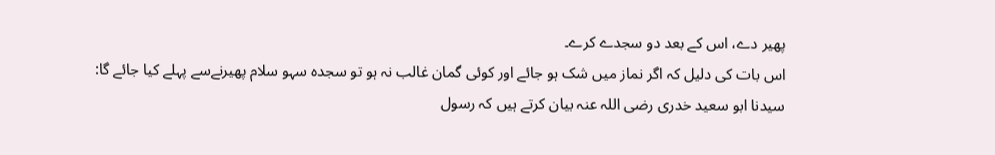پھیر دے، اس کے بعد دو سجدے کرے۔
اس بات کی دلیل کہ اگر نماز میں شک ہو جائے اور کوئی گمان غالب نہ ہو تو سجدہ سہو سلام پھیرنےسے پہلے کیا جائے گا:
سیدنا ابو سعید خدری رضی اللہ عنہ بیان کرتے ہیں کہ رسول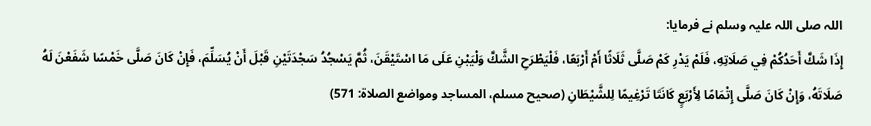اللہ صلی اللہ علیہ وسلم نے فرمایا:
إِذَا شَكَّ أَحَدُكُمْ فِي صَلَاتِهِ، فَلَمْ يَدْرِ كَمْ صَلَّى ثَلَاثًا أَمْ أَرْبَعًا، فَلْيَطْرَحِ الشَّكَّ وَلْيَبْنِ عَلَى مَا اسْتَيْقَنَ، ثُمَّ يَسْجُدُ سَجْدَتَيْنِ قَبْلَ أَنْ يُسَلِّمَ، فَإِنْ كَانَ صَلَّى خَمْسًا شَفَعْنَ لَهُ صَلَاتَهُ، وَإِنْ كَانَ صَلَّى إِتْمَامًا لِأَرْبَعٍ كَانَتَا تَرْغِيمًا لِلشَّيْطَانِ (صحيح مسلم، المساجد ومواضع الصلاة: 571)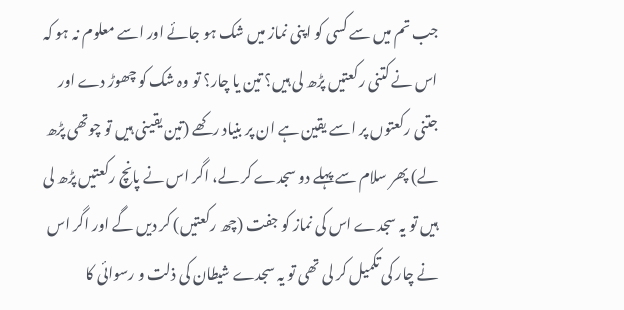جب تم میں سے کسی کو اپنی نماز میں شک ہو جائے اور اسے معلوم نہ ہو کہ اس نے کتنی رکعتیں پڑھ لی ہیں؟ تین یا چار؟ تو وہ شک کو چھوڑ دے اور جتنی رکعتوں پر اسے یقین ہے ان پر بنیاد رکھے (تین یقینی ہیں تو چوتھی پڑھ لے) پھر سلام سے پہلے دو سجدے کر لے، اگر اس نے پانچ رکعتیں پڑھ لی ہیں تو یہ سجدے اس کی نماز کو جفت (چھ رکعتیں) کر دیں گے اور اگر اس نے چار کی تکمیل کر لی تھی تو یہ سجدے شیطان کی ذلت و رسوائی کا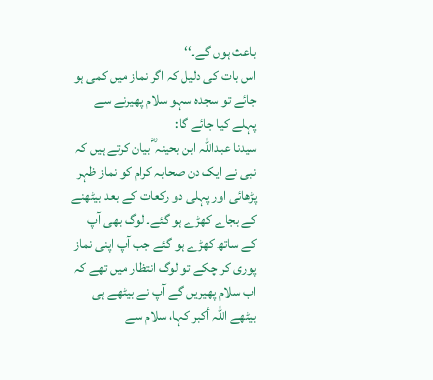باعث ہوں گے۔‘‘
اس بات کی دلیل کہ اگر نماز میں کمی ہو جائے تو سجدہ سہو سلام پھیرنے سے پہلے کیا جائے گا:
سيدنا عبداللہ ابن بحینہ ؓ بيان كرتے ہیں کہ نبی نے ایک دن صحابہ کرام کو نماز ظہر پڑھائی اور پہلی دو رکعات کے بعد بیٹھنے کے بجاے کھڑے ہو گئے۔ لوگ بھی آپ کے ساتھ کھڑے ہو گئے جب آپ اپنی نماز پوری کر چکے تو لوگ انتظار میں تھے کہ اب سلام پھیریں گے آپ نے بیٹھے ہی بیٹھے اللہ أکبر کہا، سلام سے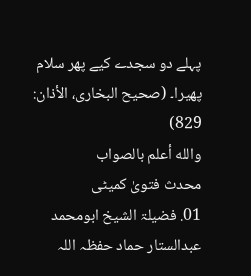پہلے دو سجدے کیے پھر سلام پھیرا۔ (صحیح البخاری، الأذان: 829)
والله أعلم بالصواب
محدث فتویٰ کمیٹی
01. فضیلۃ الشیخ ابومحمد عبدالستار حماد حفظہ اللہ